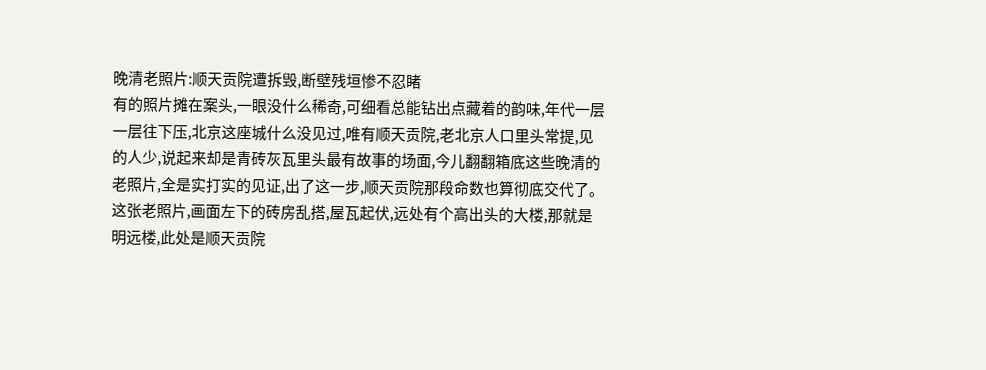晚清老照片:顺天贡院遭拆毁,断壁残垣惨不忍睹
有的照片摊在案头,一眼没什么稀奇,可细看总能钻出点藏着的韵味,年代一层一层往下压,北京这座城什么没见过,唯有顺天贡院,老北京人口里头常提,见的人少,说起来却是青砖灰瓦里头最有故事的场面,今儿翻翻箱底这些晚清的老照片,全是实打实的见证,出了这一步,顺天贡院那段命数也算彻底交代了。
这张老照片,画面左下的砖房乱搭,屋瓦起伏,远处有个高出头的大楼,那就是明远楼,此处是顺天贡院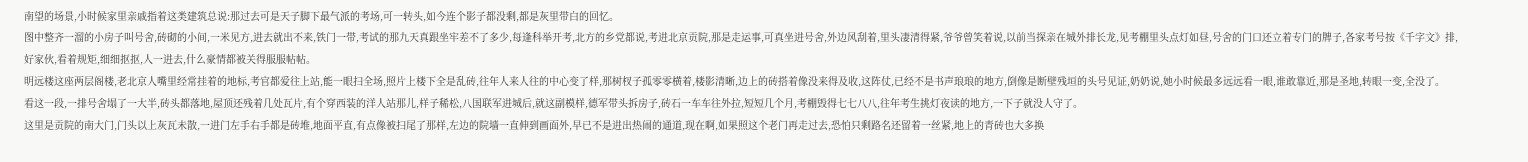南望的场景,小时候家里亲戚指着这类建筑总说:那过去可是天子脚下最气派的考场,可一转头,如今连个影子都没剩,都是灰里带白的回忆。
图中整齐一溜的小房子叫号舍,砖砌的小间,一米见方,进去就出不来,铁门一带,考试的那九天真跟坐牢差不了多少,每逢科举开考,北方的乡党都说,考进北京贡院,那是走运事,可真坐进号舍,外边风刮着,里头凄清得紧,爷爷曾笑着说,以前当探亲在城外排长龙,见考棚里头点灯如昼,号舍的门口还立着专门的牌子,各家考号按《千字文》排,好家伙,看着规矩,细细抠抠,人一进去,什么豪情都被关得服服帖帖。
明远楼这座两层阁楼,老北京人嘴里经常挂着的地标,考官都爱往上站,能一眼扫全场,照片上楼下全是乱砖,往年人来人往的中心变了样,那树杈子孤零零横着,楼影清晰,边上的砖搭着像没来得及收,这阵仗,已经不是书声琅琅的地方,倒像是断壁残垣的头号见证,奶奶说,她小时候最多远远看一眼,谁敢靠近,那是圣地,转眼一变,全没了。
看这一段,一排号舍塌了一大半,砖头都落地,屋顶还残着几处瓦片,有个穿西装的洋人站那儿,样子稀松,八国联军进城后,就这副模样,德军带头拆房子,砖石一车车往外拉,短短几个月,考棚毁得七七八八,往年考生挑灯夜读的地方,一下子就没人守了。
这里是贡院的南大门,门头以上灰瓦未散,一进门左手右手都是砖堆,地面平直,有点像被扫尾了那样,左边的院墙一直伸到画面外,早已不是进出热闹的通道,现在啊,如果照这个老门再走过去,恐怕只剩路名还留着一丝紧,地上的青砖也大多换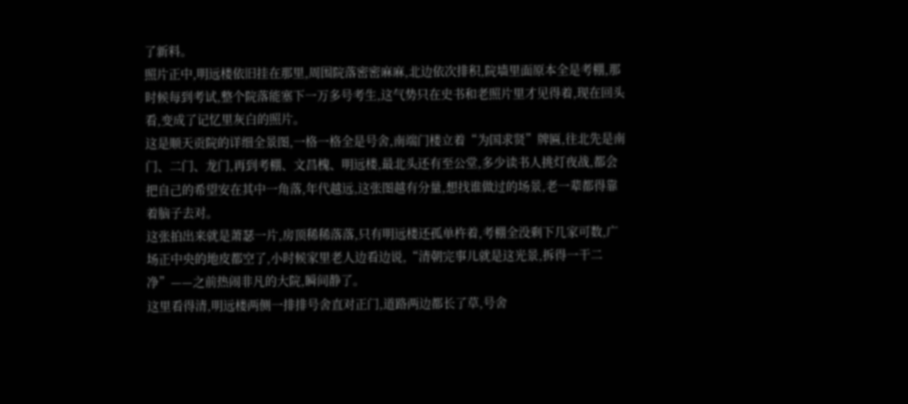了新料。
照片正中,明远楼依旧挂在那里,周围院落密密麻麻,北边依次排积,院墙里面原本全是考棚,那时候每到考试,整个院落能塞下一万多号考生,这气势只在史书和老照片里才见得着,现在回头看,变成了记忆里灰白的照片。
这是顺天贡院的详细全景图,一格一格全是号舍,南端门楼立着“为国求贤”牌匾,往北先是南门、二门、龙门,再到考棚、文昌槐、明远楼,最北头还有至公堂,多少读书人挑灯夜战,都会把自己的希望安在其中一角落,年代越远,这张图越有分量,想找谁做过的场景,老一辈都得靠着脑子去对。
这张拍出来就是萧瑟一片,房顶稀稀落落,只有明远楼还孤单杵着,考棚全没剩下几家可数,广场正中央的地皮都空了,小时候家里老人边看边说,“清朝完事儿就是这光景,拆得一干二净”——之前热闹非凡的大院,瞬间静了。
这里看得清,明远楼两侧一排排号舍直对正门,道路两边都长了草,号舍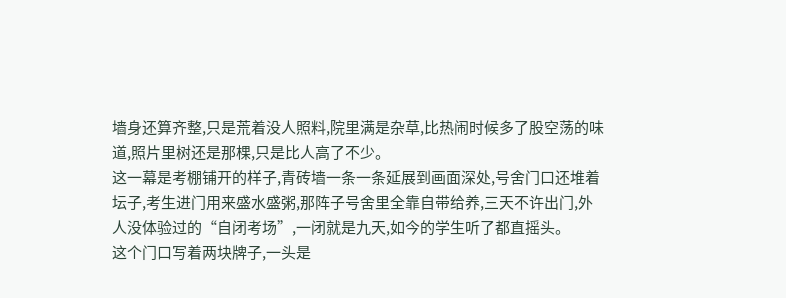墙身还算齐整,只是荒着没人照料,院里满是杂草,比热闹时候多了股空荡的味道,照片里树还是那棵,只是比人高了不少。
这一幕是考棚铺开的样子,青砖墙一条一条延展到画面深处,号舍门口还堆着坛子,考生进门用来盛水盛粥,那阵子号舍里全靠自带给养,三天不许出门,外人没体验过的“自闭考场”,一闭就是九天,如今的学生听了都直摇头。
这个门口写着两块牌子,一头是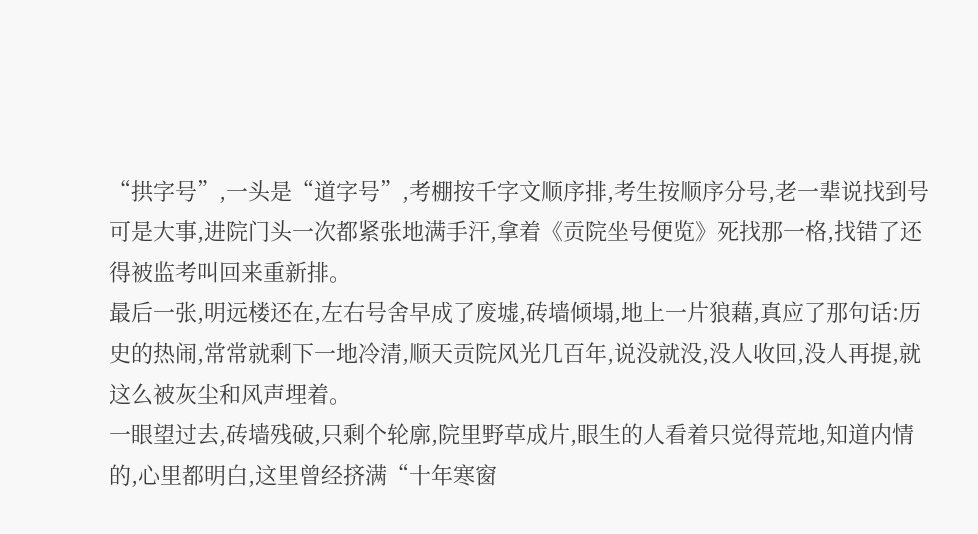“拱字号”,一头是“道字号”,考棚按千字文顺序排,考生按顺序分号,老一辈说找到号可是大事,进院门头一次都紧张地满手汗,拿着《贡院坐号便览》死找那一格,找错了还得被监考叫回来重新排。
最后一张,明远楼还在,左右号舍早成了废墟,砖墙倾塌,地上一片狼藉,真应了那句话:历史的热闹,常常就剩下一地冷清,顺天贡院风光几百年,说没就没,没人收回,没人再提,就这么被灰尘和风声埋着。
一眼望过去,砖墙残破,只剩个轮廓,院里野草成片,眼生的人看着只觉得荒地,知道内情的,心里都明白,这里曾经挤满“十年寒窗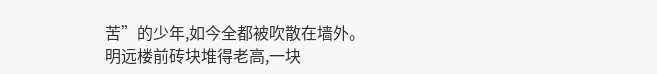苦”的少年,如今全都被吹散在墙外。
明远楼前砖块堆得老高,一块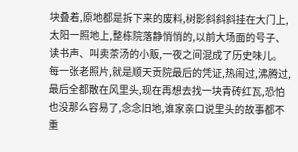块叠着,原地都是拆下来的废料,树影斜斜斜挂在大门上,太阳一照地上,整栋院落静悄悄的,以前大场面的号子、读书声、叫卖茶汤的小贩,一夜之间混成了历史味儿。
每一张老照片,就是顺天贡院最后的凭证,热闹过,沸腾过,最后全都散在风里头,现在再想去找一块青砖红瓦,恐怕也没那么容易了,念念旧地,谁家亲口说里头的故事都不重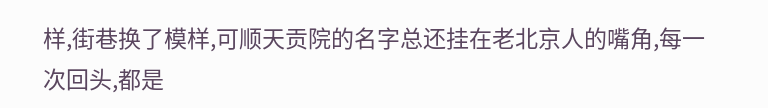样,街巷换了模样,可顺天贡院的名字总还挂在老北京人的嘴角,每一次回头,都是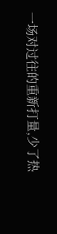一场对过往的重新打量,少了热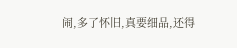闹,多了怀旧,真要细品,还得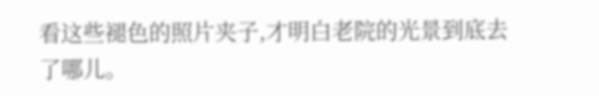看这些褪色的照片夹子,才明白老院的光景到底去了哪儿。